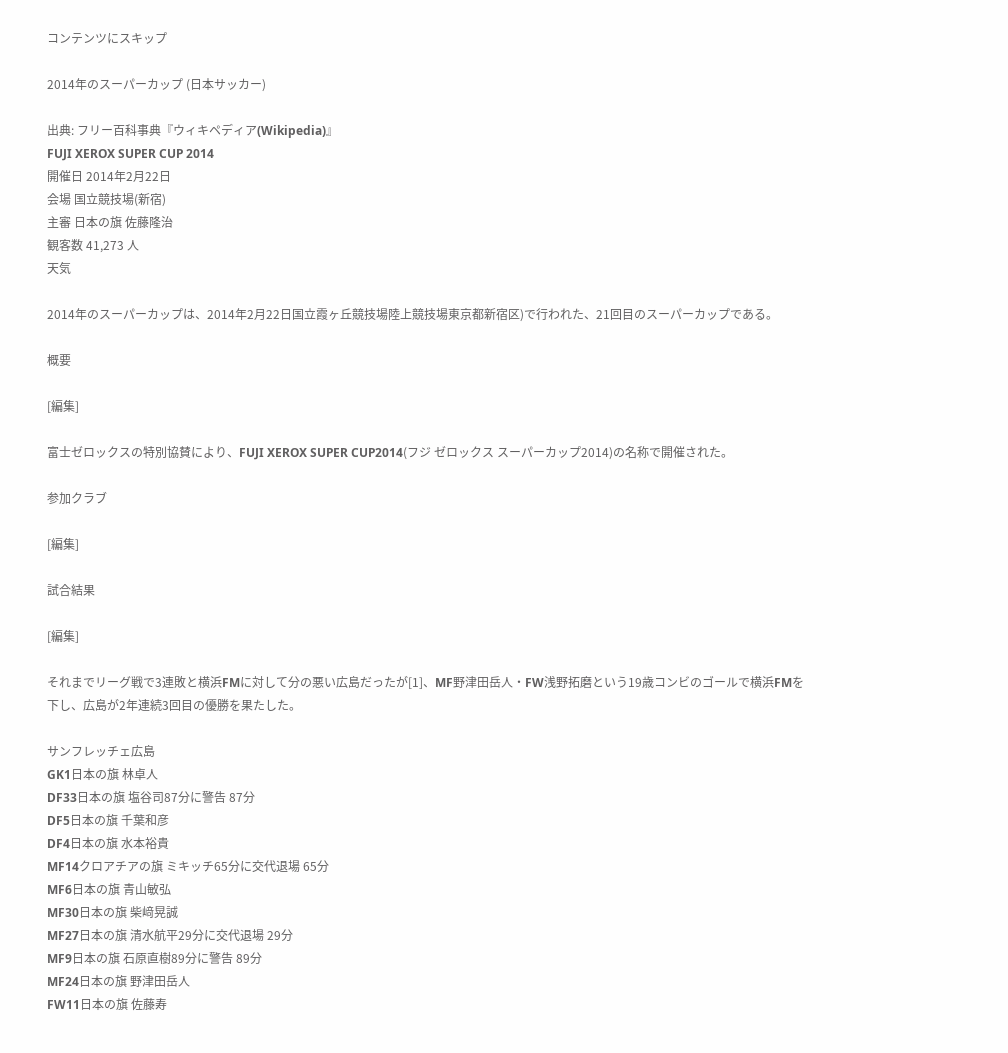コンテンツにスキップ

2014年のスーパーカップ (日本サッカー)

出典: フリー百科事典『ウィキペディア(Wikipedia)』
FUJI XEROX SUPER CUP 2014
開催日 2014年2月22日
会場 国立競技場(新宿)
主審 日本の旗 佐藤隆治
観客数 41,273 人
天気

2014年のスーパーカップは、2014年2月22日国立霞ヶ丘競技場陸上競技場東京都新宿区)で行われた、21回目のスーパーカップである。

概要

[編集]

富士ゼロックスの特別協賛により、FUJI XEROX SUPER CUP2014(フジ ゼロックス スーパーカップ2014)の名称で開催された。

参加クラブ

[編集]

試合結果

[編集]

それまでリーグ戦で3連敗と横浜FMに対して分の悪い広島だったが[1]、MF野津田岳人・FW浅野拓磨という19歳コンビのゴールで横浜FMを下し、広島が2年連続3回目の優勝を果たした。

サンフレッチェ広島
GK1日本の旗 林卓人
DF33日本の旗 塩谷司87分に警告 87分
DF5日本の旗 千葉和彦
DF4日本の旗 水本裕貴
MF14クロアチアの旗 ミキッチ65分に交代退場 65分
MF6日本の旗 青山敏弘
MF30日本の旗 柴﨑晃誠
MF27日本の旗 清水航平29分に交代退場 29分
MF9日本の旗 石原直樹89分に警告 89分
MF24日本の旗 野津田岳人
FW11日本の旗 佐藤寿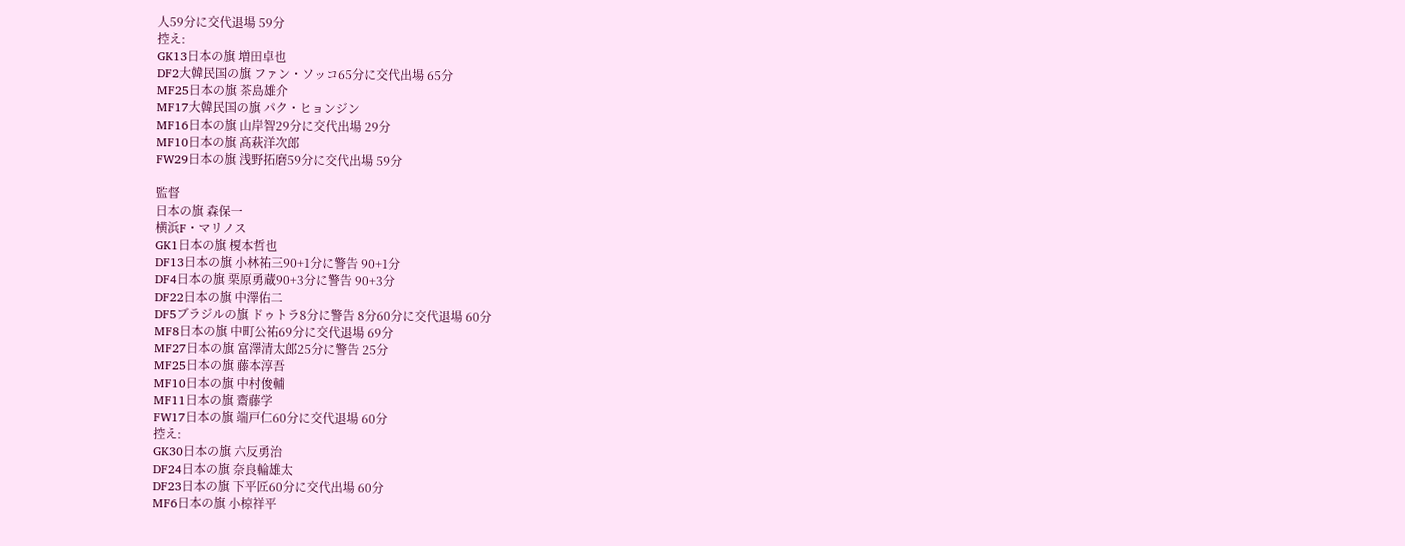人59分に交代退場 59分
控え:
GK13日本の旗 増田卓也
DF2大韓民国の旗 ファン・ソッコ65分に交代出場 65分
MF25日本の旗 茶島雄介
MF17大韓民国の旗 パク・ヒョンジン
MF16日本の旗 山岸智29分に交代出場 29分
MF10日本の旗 髙萩洋次郎
FW29日本の旗 浅野拓磨59分に交代出場 59分

監督
日本の旗 森保一
横浜F・マリノス
GK1日本の旗 榎本哲也
DF13日本の旗 小林祐三90+1分に警告 90+1分
DF4日本の旗 栗原勇蔵90+3分に警告 90+3分
DF22日本の旗 中澤佑二
DF5ブラジルの旗 ドゥトラ8分に警告 8分60分に交代退場 60分
MF8日本の旗 中町公祐69分に交代退場 69分
MF27日本の旗 富澤清太郎25分に警告 25分
MF25日本の旗 藤本淳吾
MF10日本の旗 中村俊輔
MF11日本の旗 齋藤学
FW17日本の旗 端戸仁60分に交代退場 60分
控え:
GK30日本の旗 六反勇治
DF24日本の旗 奈良輪雄太
DF23日本の旗 下平匠60分に交代出場 60分
MF6日本の旗 小椋祥平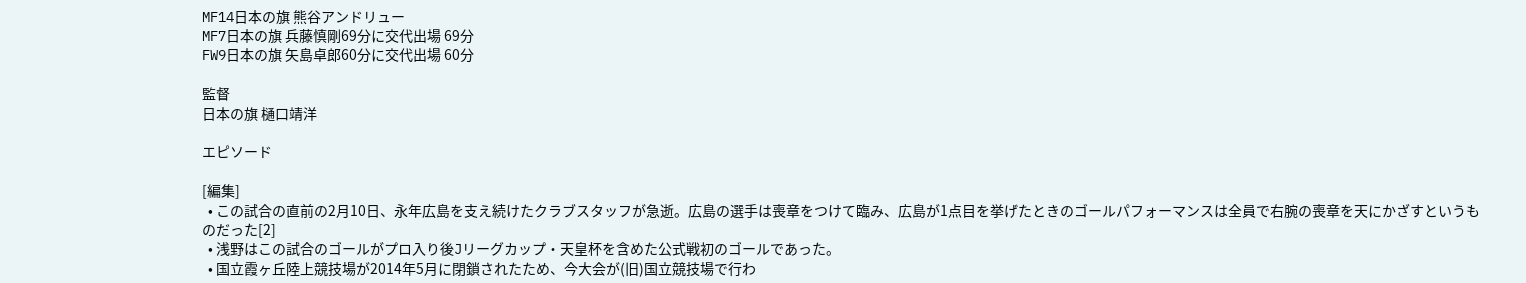MF14日本の旗 熊谷アンドリュー
MF7日本の旗 兵藤慎剛69分に交代出場 69分
FW9日本の旗 矢島卓郎60分に交代出場 60分

監督
日本の旗 樋口靖洋

エピソード

[編集]
  • この試合の直前の2月10日、永年広島を支え続けたクラブスタッフが急逝。広島の選手は喪章をつけて臨み、広島が1点目を挙げたときのゴールパフォーマンスは全員で右腕の喪章を天にかざすというものだった[2]
  • 浅野はこの試合のゴールがプロ入り後Jリーグカップ・天皇杯を含めた公式戦初のゴールであった。
  • 国立霞ヶ丘陸上競技場が2014年5月に閉鎖されたため、今大会が(旧)国立競技場で行わ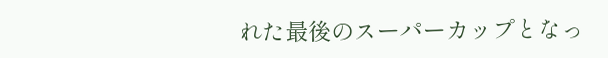れた最後のスーパーカップとなっ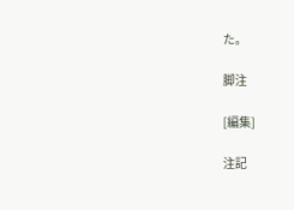た。

脚注

[編集]

注記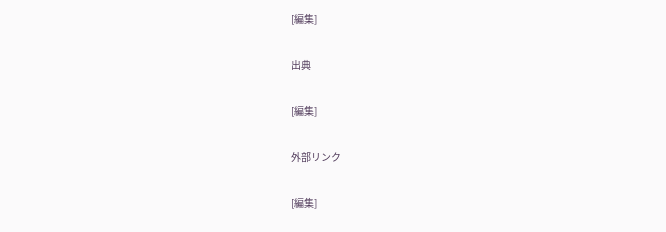[編集]

出典

[編集]

外部リンク

[編集]